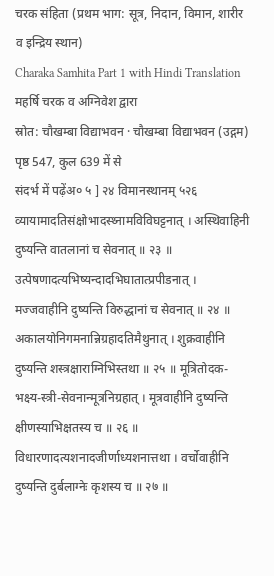चरक संहिता (प्रथम भाग: सूत्र, निदान, विमान, शारीर व इन्द्रिय स्थान)
Charaka Samhita Part 1 with Hindi Translation
महर्षि चरक व अग्निवेश द्वारा
स्रोत: चौखम्बा विद्याभवन · चौखम्बा विद्याभवन (उद्गम)
पृष्ठ 547, कुल 639 में से
संदर्भ में पढ़ेंअ० ५ ] २४ विमानस्थानम् ५२६ व्यायामादतिसंक्षोभादस्थ्नामविविघट्टनात् । अस्थिवाहिनी दुष्यन्ति वातलानां च सेवनात् ॥ २३ ॥ उत्पेषणादत्यभिष्यन्दादभिघातात्प्रपीडनात् । मज्जवाहीनि दुष्यन्ति विरुद्धानां च सेवनात् ॥ २४ ॥ अकालयोनिगमनान्निग्रहादतिमैथुनात् । शुक्रवाहीनि दुष्यन्ति शस्त्रक्षाराग्निभिस्तथा ॥ २५ ॥ मूत्रितोदक-भक्ष्य-स्त्री-सेवनान्मूत्रनिग्रहात् । मूत्रवाहीनि दुष्यन्ति क्षीणस्याभिक्षतस्य च ॥ २६ ॥ विधारणादत्यशनादजीर्णाध्यशनात्तथा । वर्चोवाहीनि दुष्यन्ति दुर्बलाग्नेः कृशस्य च ॥ २७ ॥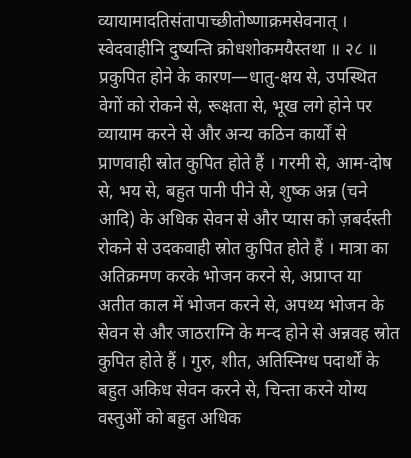व्यायामादतिसंतापाच्छीतोष्णाक्रमसेवनात् । स्वेदवाहीनि दुष्यन्ति क्रोधशोकमयैस्तथा ॥ २८ ॥ प्रकुपित होने के कारण—धातु-क्षय से, उपस्थित वेगों को रोकने से, रूक्षता से, भूख लगे होने पर व्यायाम करने से और अन्य कठिन कार्यों से प्राणवाही स्रोत कुपित होते हैं । गरमी से, आम-दोष से, भय से, बहुत पानी पीने से, शुष्क अन्न (चने आदि) के अधिक सेवन से और प्यास को ज़बर्दस्ती रोकने से उदकवाही स्रोत कुपित होते हैं । मात्रा का अतिक्रमण करके भोजन करने से, अप्राप्त या अतीत काल में भोजन करने से, अपथ्य भोजन के सेवन से और जाठराग्नि के मन्द होने से अन्नवह स्रोत कुपित होते हैं । गुरु, शीत, अतिस्निग्ध पदार्थों के बहुत अकिध सेवन करने से, चिन्ता करने योग्य वस्तुओं को बहुत अधिक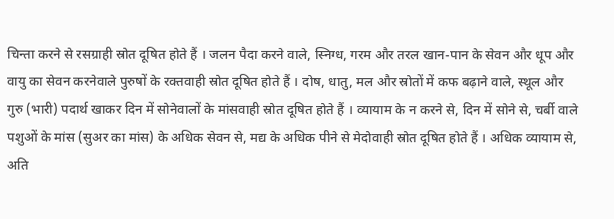चिन्ता करने से रसग्राही स्रोत दूषित होते हैं । जलन पैदा करने वाले, स्निग्ध, गरम और तरल खान-पान के सेवन और धूप और वायु का सेवन करनेवाले पुरुषों के रक्तवाही स्रोत दूषित होते हैं । दोष, धातु, मल और स्रोतों में कफ बढ़ाने वाले, स्थूल और गुरु (भारी) पदार्थ खाकर दिन में सोनेवालों के मांसवाही स्रोत दूषित होते हैं । व्यायाम के न करने से, दिन में सोने से, चर्बी वाले पशुओं के मांस (सुअर का मांस) के अधिक सेवन से, मद्य के अधिक पीने से मेदोवाही स्रोत दूषित होते हैं । अधिक व्यायाम से, अति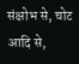संक्षोभ से, चोट आदि से,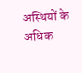अस्थियों के अधिक